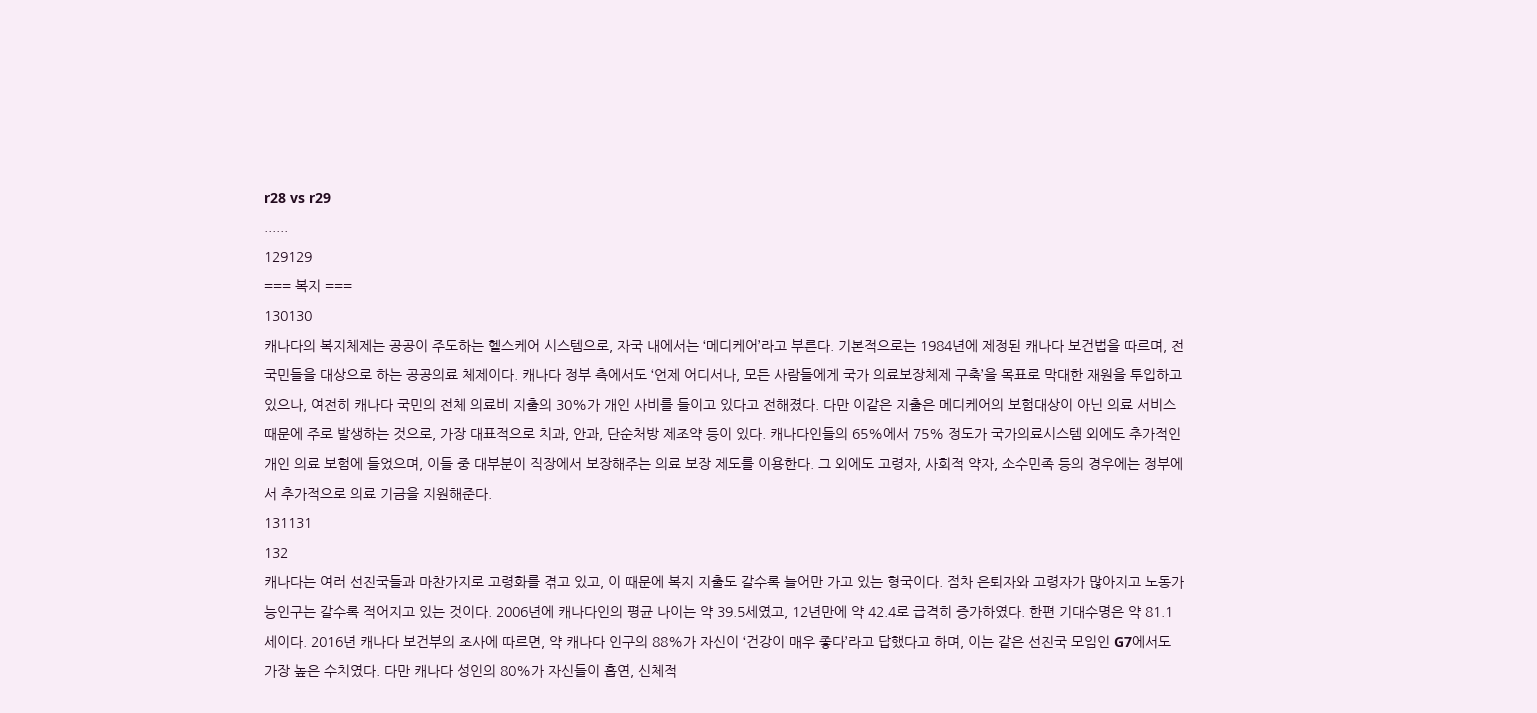r28 vs r29
......
129129
=== 복지 ===
130130
캐나다의 복지체제는 공공이 주도하는 헬스케어 시스템으로, 자국 내에서는 ‘메디케어’라고 부른다. 기본적으로는 1984년에 제정된 캐나다 보건법을 따르며, 전 국민들을 대상으로 하는 공공의료 체제이다. 캐나다 정부 측에서도 ‘언제 어디서나, 모든 사람들에게 국가 의료보장체제 구축’을 목표로 막대한 재원을 투입하고 있으나, 여전히 캐나다 국민의 전체 의료비 지출의 30%가 개인 사비를 들이고 있다고 전해졌다. 다만 이같은 지출은 메디케어의 보험대상이 아닌 의료 서비스 때문에 주로 발생하는 것으로, 가장 대표적으로 치과, 안과, 단순처방 제조약 등이 있다. 캐나다인들의 65%에서 75% 정도가 국가의료시스템 외에도 추가적인 개인 의료 보험에 들었으며, 이들 중 대부분이 직장에서 보장해주는 의료 보장 제도를 이용한다. 그 외에도 고령자, 사회적 약자, 소수민족 등의 경우에는 정부에서 추가적으로 의료 기금을 지원해준다.
131131
132
캐나다는 여러 선진국들과 마찬가지로 고령화를 겪고 있고, 이 때문에 복지 지출도 갈수록 늘어만 가고 있는 형국이다. 점차 은퇴자와 고령자가 많아지고 노동가능인구는 갈수록 적어지고 있는 것이다. 2006년에 캐나다인의 평균 나이는 약 39.5세였고, 12년만에 약 42.4로 급격히 증가하였다. 한편 기대수명은 약 81.1세이다. 2016년 캐나다 보건부의 조사에 따르면, 약 캐나다 인구의 88%가 자신이 ‘건강이 매우 좋다’라고 답했다고 하며, 이는 같은 선진국 모임인 G7에서도 가장 높은 수치였다. 다만 캐나다 성인의 80%가 자신들이 흡연, 신체적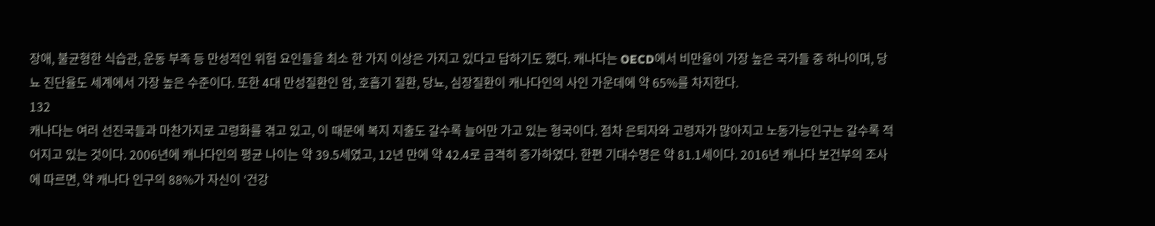장애, 불균형한 식습관, 운동 부족 등 만성적인 위험 요인들을 최소 한 가지 이상은 가지고 있다고 답하기도 했다. 캐나다는 OECD에서 비만율이 가장 높은 국가들 중 하나이며, 당뇨 진단율도 세계에서 가장 높은 수준이다. 또한 4대 만성질환인 암, 호흡기 질환, 당뇨, 심장질환이 캐나다인의 사인 가운데에 약 65%를 차지한다.
132
캐나다는 여러 선진국들과 마찬가지로 고령화를 겪고 있고, 이 때문에 복지 지출도 갈수록 늘어만 가고 있는 형국이다. 점차 은퇴자와 고령자가 많아지고 노동가능인구는 갈수록 적어지고 있는 것이다. 2006년에 캐나다인의 평균 나이는 약 39.5세였고, 12년 만에 약 42.4로 급격히 증가하였다. 한편 기대수명은 약 81.1세이다. 2016년 캐나다 보건부의 조사에 따르면, 약 캐나다 인구의 88%가 자신이 ‘건강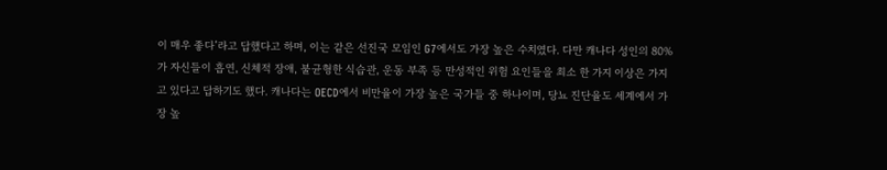이 매우 좋다’라고 답했다고 하며, 이는 같은 선진국 모임인 G7에서도 가장 높은 수치였다. 다만 캐나다 성인의 80%가 자신들이 흡연, 신체적 장애, 불균형한 식습관, 운동 부족 등 만성적인 위험 요인들을 최소 한 가지 이상은 가지고 있다고 답하기도 했다. 캐나다는 OECD에서 비만율이 가장 높은 국가들 중 하나이며, 당뇨 진단율도 세계에서 가장 높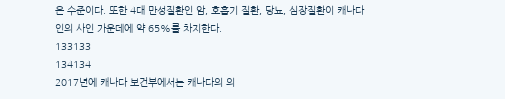은 수준이다. 또한 4대 만성질환인 암, 호흡기 질환, 당뇨, 심장질환이 캐나다인의 사인 가운데에 약 65%를 차지한다.
133133
134134
2017년에 캐나다 보건부에서는 캐나다의 의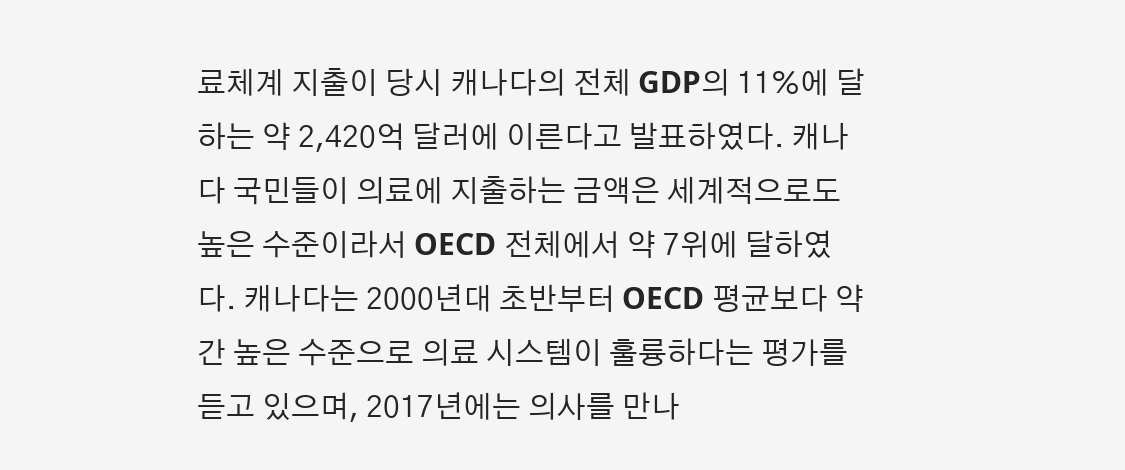료체계 지출이 당시 캐나다의 전체 GDP의 11%에 달하는 약 2,420억 달러에 이른다고 발표하였다. 캐나다 국민들이 의료에 지출하는 금액은 세계적으로도 높은 수준이라서 OECD 전체에서 약 7위에 달하였다. 캐나다는 2000년대 초반부터 OECD 평균보다 약간 높은 수준으로 의료 시스템이 훌륭하다는 평가를 듣고 있으며, 2017년에는 의사를 만나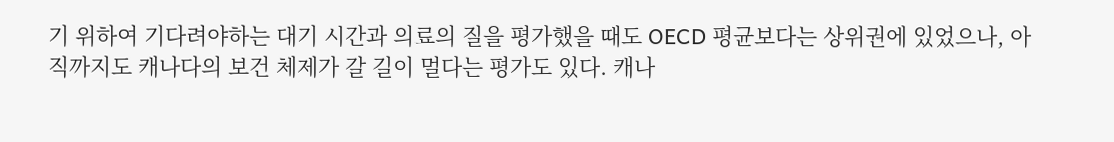기 위하여 기다려야하는 대기 시간과 의료의 질을 평가했을 때도 OECD 평균보다는 상위권에 있었으나, 아직까지도 캐나다의 보건 체제가 갈 길이 멀다는 평가도 있다. 캐나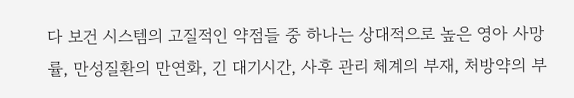다 보건 시스템의 고질적인 약점들 중 하나는 상대적으로 높은 영아 사망률, 만성질환의 만연화, 긴 대기시간, 사후 관리 체계의 부재, 처방약의 부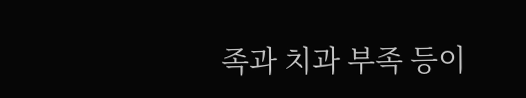족과 치과 부족 등이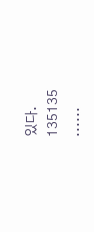있다.
135135
......